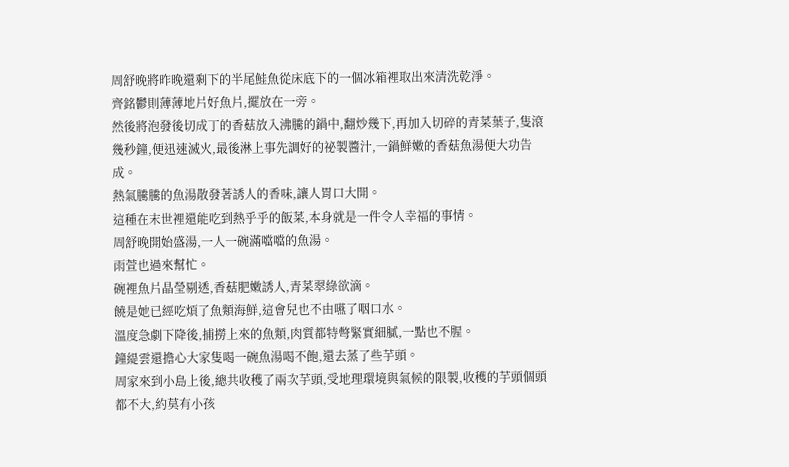周舒晚將昨晚還剩下的半尾鮭魚從床底下的一個冰箱裡取出來清洗乾淨。
齊銘鬱則薄薄地片好魚片,擺放在一旁。
然後將泡發後切成丁的香菇放入沸騰的鍋中,翻炒幾下,再加入切碎的青菜葉子,隻滾幾秒鐘,便迅速滅火,最後淋上事先調好的祕製醬汁,一鍋鮮嫩的香菇魚湯便大功告成。
熱氣騰騰的魚湯散發著誘人的香味,讓人胃口大開。
這種在末世裡還能吃到熱乎乎的飯菜,本身就是一件令人幸福的事情。
周舒晚開始盛湯,一人一碗滿噹噹的魚湯。
雨萱也過來幫忙。
碗裡魚片晶瑩剔透,香菇肥嫩誘人,青菜翠綠欲滴。
饒是她已經吃煩了魚類海鮮,這會兒也不由嚥了咽口水。
溫度急劇下降後,捕撈上來的魚類,肉質都特彆緊實細膩,一點也不腥。
鐘緹雲還擔心大家隻喝一碗魚湯喝不飽,還去蒸了些芋頭。
周家來到小島上後,總共收穫了兩次芋頭,受地理環境與氣候的限製,收穫的芋頭個頭都不大,約莫有小孩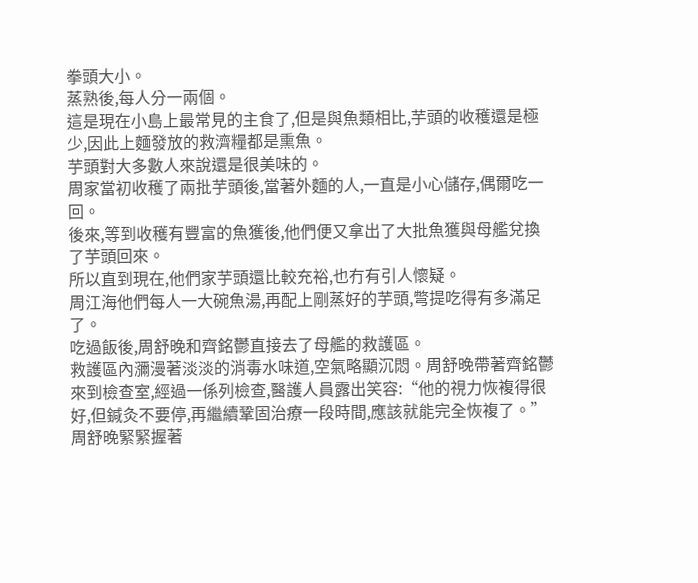拳頭大小。
蒸熟後,每人分一兩個。
這是現在小島上最常見的主食了,但是與魚類相比,芋頭的收穫還是極少,因此上麵發放的救濟糧都是熏魚。
芋頭對大多數人來說還是很美味的。
周家當初收穫了兩批芋頭後,當著外麵的人,一直是小心儲存,偶爾吃一回。
後來,等到收穫有豐富的魚獲後,他們便又拿出了大批魚獲與母艦兌換了芋頭回來。
所以直到現在,他們家芋頭還比較充裕,也冇有引人懷疑。
周江海他們每人一大碗魚湯,再配上剛蒸好的芋頭,彆提吃得有多滿足了。
吃過飯後,周舒晚和齊銘鬱直接去了母艦的救護區。
救護區內瀰漫著淡淡的消毒水味道,空氣略顯沉悶。周舒晚帶著齊銘鬱來到檢查室,經過一係列檢查,醫護人員露出笑容:“他的視力恢複得很好,但鍼灸不要停,再繼續鞏固治療一段時間,應該就能完全恢複了。”
周舒晚緊緊握著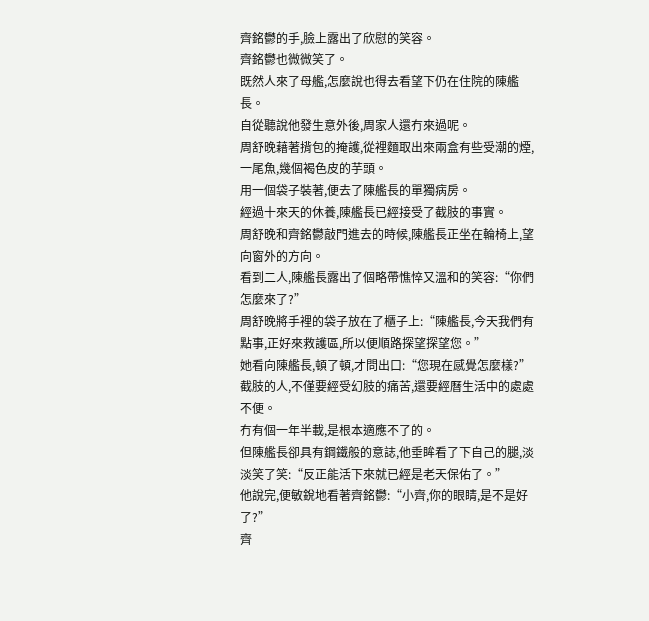齊銘鬱的手,臉上露出了欣慰的笑容。
齊銘鬱也微微笑了。
既然人來了母艦,怎麼說也得去看望下仍在住院的陳艦長。
自從聽說他發生意外後,周家人還冇來過呢。
周舒晚藉著揹包的掩護,從裡麵取出來兩盒有些受潮的煙,一尾魚,幾個褐色皮的芋頭。
用一個袋子裝著,便去了陳艦長的單獨病房。
經過十來天的休養,陳艦長已經接受了截肢的事實。
周舒晚和齊銘鬱敲門進去的時候,陳艦長正坐在輪椅上,望向窗外的方向。
看到二人,陳艦長露出了個略帶憔悴又溫和的笑容:“你們怎麼來了?”
周舒晚將手裡的袋子放在了櫃子上:“陳艦長,今天我們有點事,正好來救護區,所以便順路探望探望您。”
她看向陳艦長,頓了頓,才問出口:“您現在感覺怎麼樣?”
截肢的人,不僅要經受幻肢的痛苦,還要經曆生活中的處處不便。
冇有個一年半載,是根本適應不了的。
但陳艦長卻具有鋼鐵般的意誌,他垂眸看了下自己的腿,淡淡笑了笑:“反正能活下來就已經是老天保佑了。”
他說完,便敏銳地看著齊銘鬱:“小齊,你的眼睛,是不是好了?”
齊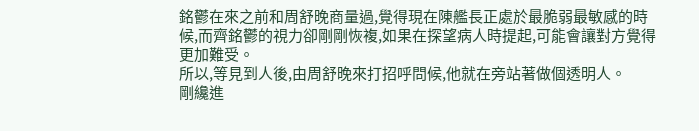銘鬱在來之前和周舒晚商量過,覺得現在陳艦長正處於最脆弱最敏感的時候,而齊銘鬱的視力卻剛剛恢複,如果在探望病人時提起,可能會讓對方覺得更加難受。
所以,等見到人後,由周舒晚來打招呼問候,他就在旁站著做個透明人。
剛纔進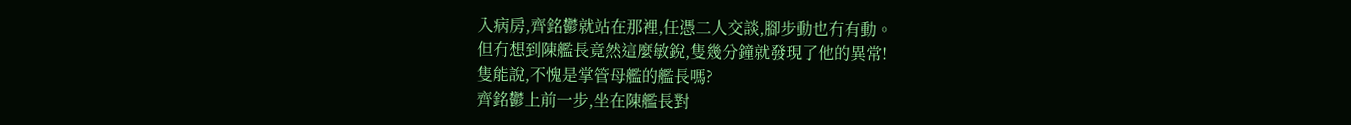入病房,齊銘鬱就站在那裡,任憑二人交談,腳步動也冇有動。
但冇想到陳艦長竟然這麼敏銳,隻幾分鐘就發現了他的異常!
隻能說,不愧是掌管母艦的艦長嗎?
齊銘鬱上前一步,坐在陳艦長對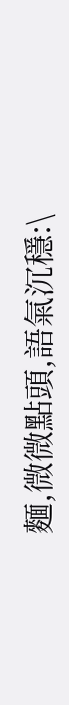麵,微微點頭,語氣沉穩:\